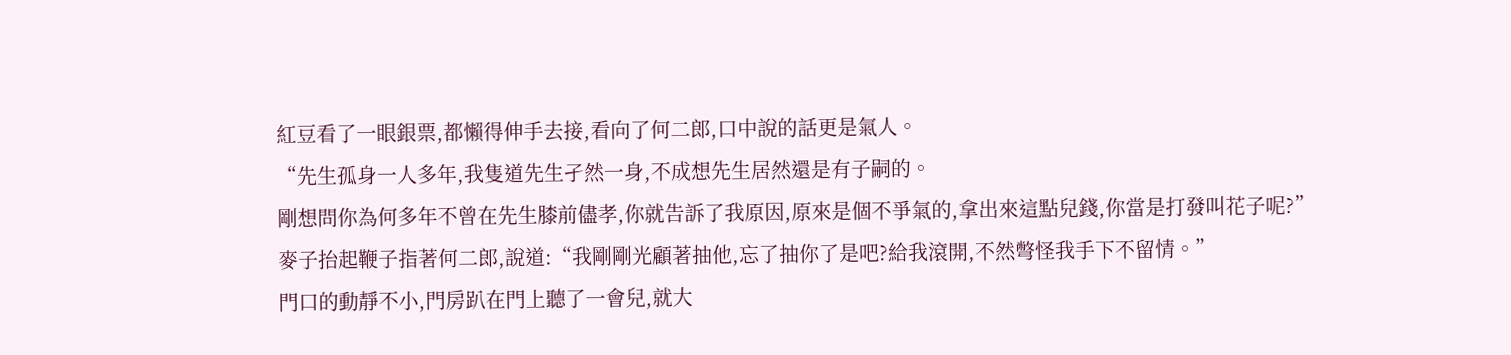紅豆看了一眼銀票,都懶得伸手去接,看向了何二郎,口中說的話更是氣人。
“先生孤身一人多年,我隻道先生孑然一身,不成想先生居然還是有子嗣的。
剛想問你為何多年不曾在先生膝前儘孝,你就告訴了我原因,原來是個不爭氣的,拿出來這點兒錢,你當是打發叫花子呢?”
麥子抬起鞭子指著何二郎,說道:“我剛剛光顧著抽他,忘了抽你了是吧?給我滾開,不然彆怪我手下不留情。”
門口的動靜不小,門房趴在門上聽了一會兒,就大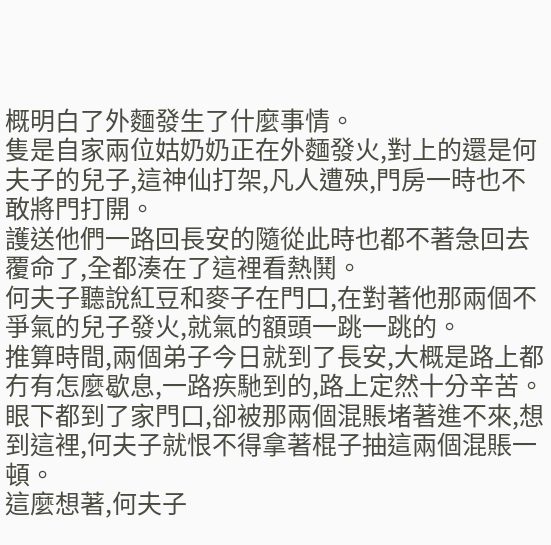概明白了外麵發生了什麼事情。
隻是自家兩位姑奶奶正在外麵發火,對上的還是何夫子的兒子,這神仙打架,凡人遭殃,門房一時也不敢將門打開。
護送他們一路回長安的隨從此時也都不著急回去覆命了,全都湊在了這裡看熱鬨。
何夫子聽說紅豆和麥子在門口,在對著他那兩個不爭氣的兒子發火,就氣的額頭一跳一跳的。
推算時間,兩個弟子今日就到了長安,大概是路上都冇有怎麼歇息,一路疾馳到的,路上定然十分辛苦。
眼下都到了家門口,卻被那兩個混賬堵著進不來,想到這裡,何夫子就恨不得拿著棍子抽這兩個混賬一頓。
這麼想著,何夫子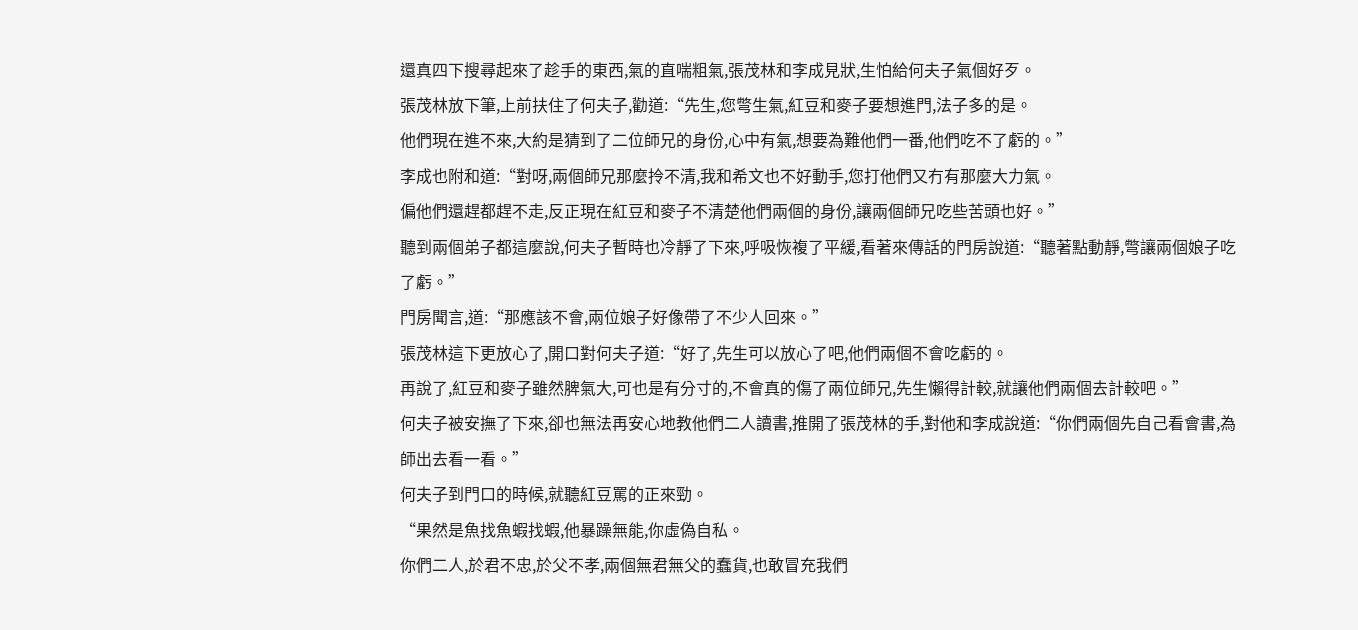還真四下搜尋起來了趁手的東西,氣的直喘粗氣,張茂林和李成見狀,生怕給何夫子氣個好歹。
張茂林放下筆,上前扶住了何夫子,勸道:“先生,您彆生氣,紅豆和麥子要想進門,法子多的是。
他們現在進不來,大約是猜到了二位師兄的身份,心中有氣,想要為難他們一番,他們吃不了虧的。”
李成也附和道:“對呀,兩個師兄那麼拎不清,我和希文也不好動手,您打他們又冇有那麼大力氣。
偏他們還趕都趕不走,反正現在紅豆和麥子不清楚他們兩個的身份,讓兩個師兄吃些苦頭也好。”
聽到兩個弟子都這麼說,何夫子暫時也冷靜了下來,呼吸恢複了平緩,看著來傳話的門房說道:“聽著點動靜,彆讓兩個娘子吃了虧。”
門房聞言,道:“那應該不會,兩位娘子好像帶了不少人回來。”
張茂林這下更放心了,開口對何夫子道:“好了,先生可以放心了吧,他們兩個不會吃虧的。
再說了,紅豆和麥子雖然脾氣大,可也是有分寸的,不會真的傷了兩位師兄,先生懶得計較,就讓他們兩個去計較吧。”
何夫子被安撫了下來,卻也無法再安心地教他們二人讀書,推開了張茂林的手,對他和李成說道:“你們兩個先自己看會書,為師出去看一看。”
何夫子到門口的時候,就聽紅豆罵的正來勁。
“果然是魚找魚蝦找蝦,他暴躁無能,你虛偽自私。
你們二人,於君不忠,於父不孝,兩個無君無父的蠢貨,也敢冒充我們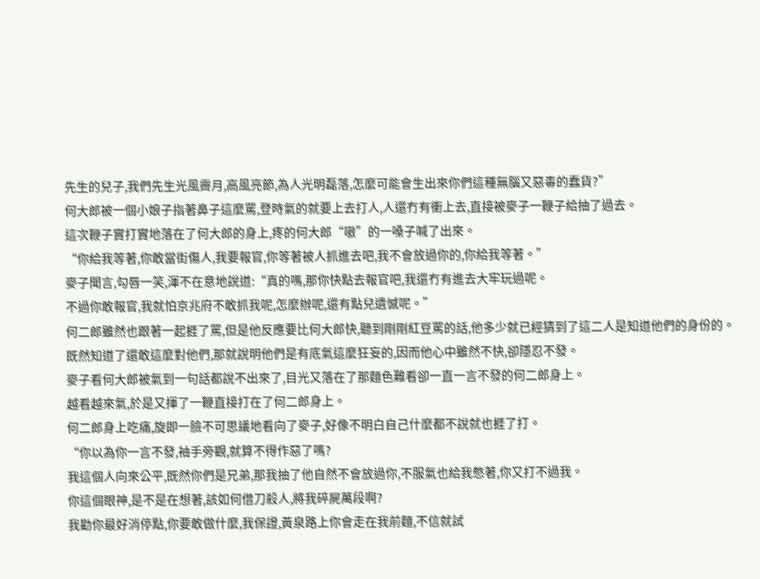先生的兒子,我們先生光風霽月,高風亮節,為人光明磊落,怎麼可能會生出來你們這種無腦又惡毒的蠢貨?”
何大郎被一個小娘子指著鼻子這麼罵,登時氣的就要上去打人,人還冇有衝上去,直接被麥子一鞭子給抽了過去。
這次鞭子實打實地落在了何大郎的身上,疼的何大郎“嗷”的一嗓子喊了出來。
“你給我等著,你敢當街傷人,我要報官,你等著被人抓進去吧,我不會放過你的,你給我等著。”
麥子聞言,勾唇一笑,渾不在意地說道:“真的嗎,那你快點去報官吧,我還冇有進去大牢玩過呢。
不過你敢報官,我就怕京兆府不敢抓我呢,怎麼辦呢,還有點兒遺憾呢。”
何二郎雖然也跟著一起捱了罵,但是他反應要比何大郎快,聽到剛剛紅豆罵的話,他多少就已經猜到了這二人是知道他們的身份的。
既然知道了還敢這麼對他們,那就說明他們是有底氣這麼狂妄的,因而他心中雖然不快,卻隱忍不發。
麥子看何大郎被氣到一句話都說不出來了,目光又落在了那麵色難看卻一直一言不發的何二郎身上。
越看越來氣,於是又揮了一鞭直接打在了何二郎身上。
何二郎身上吃痛,旋即一臉不可思議地看向了麥子,好像不明白自己什麼都不說就也捱了打。
“你以為你一言不發,袖手旁觀,就算不得作惡了嗎?
我這個人向來公平,既然你們是兄弟,那我抽了他自然不會放過你,不服氣也給我憋著,你又打不過我。
你這個眼神,是不是在想著,該如何借刀殺人,將我碎屍萬段啊?
我勸你最好消停點,你要敢做什麼,我保證,黃泉路上你會走在我前麵,不信就試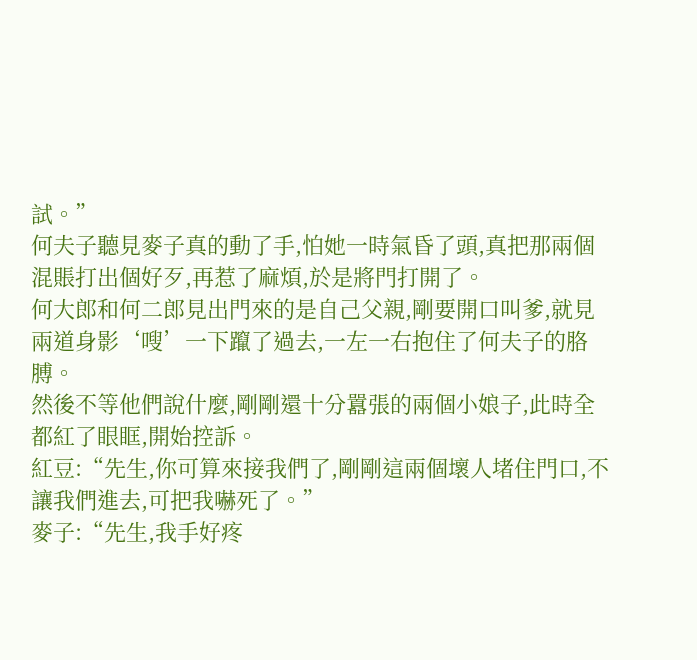試。”
何夫子聽見麥子真的動了手,怕她一時氣昏了頭,真把那兩個混賬打出個好歹,再惹了麻煩,於是將門打開了。
何大郎和何二郎見出門來的是自己父親,剛要開口叫爹,就見兩道身影‘嗖’一下躥了過去,一左一右抱住了何夫子的胳膊。
然後不等他們說什麼,剛剛還十分囂張的兩個小娘子,此時全都紅了眼眶,開始控訴。
紅豆:“先生,你可算來接我們了,剛剛這兩個壞人堵住門口,不讓我們進去,可把我嚇死了。”
麥子:“先生,我手好疼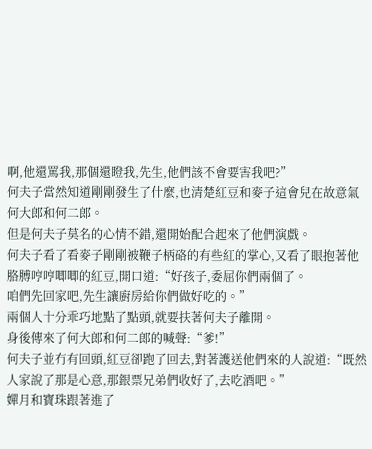啊,他還罵我,那個還瞪我,先生,他們該不會要害我吧?”
何夫子當然知道剛剛發生了什麼,也清楚紅豆和麥子這會兒在故意氣何大郎和何二郎。
但是何夫子莫名的心情不錯,還開始配合起來了他們演戲。
何夫子看了看麥子剛剛被鞭子柄硌的有些紅的掌心,又看了眼抱著他胳膊哼哼唧唧的紅豆,開口道:“好孩子,委屈你們兩個了。
咱們先回家吧,先生讓廚房給你們做好吃的。”
兩個人十分乖巧地點了點頭,就要扶著何夫子離開。
身後傳來了何大郎和何二郎的喊聲:“爹!”
何夫子並冇有回頭,紅豆卻跑了回去,對著護送他們來的人說道:“既然人家說了那是心意,那銀票兄弟們收好了,去吃酒吧。”
嬋月和寶珠跟著進了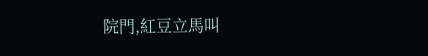院門,紅豆立馬叫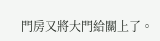門房又將大門給關上了。